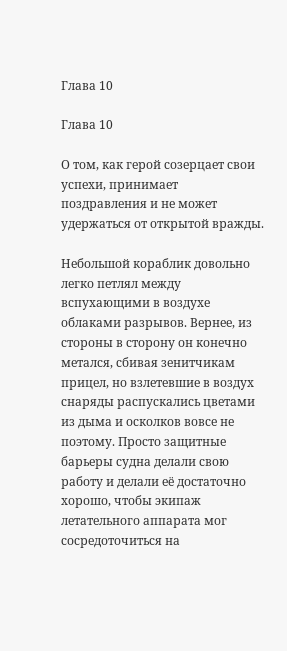Глава 10

Глава 10

О том, как герой созерцает свои успехи, принимает поздравления и не может удержаться от открытой вражды.

Небольшой кораблик довольно легко петлял между вспухающими в воздухе облаками разрывов. Вернее, из стороны в сторону он конечно метался, сбивая зенитчикам прицел, но взлетевшие в воздух снаряды распускались цветами из дыма и осколков вовсе не поэтому. Просто защитные барьеры судна делали свою работу и делали её достаточно хорошо, чтобы экипаж летательного аппарата мог сосредоточиться на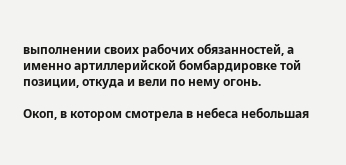выполнении своих рабочих обязанностей, а именно артиллерийской бомбардировке той позиции, откуда и вели по нему огонь.

Окоп, в котором смотрела в небеса небольшая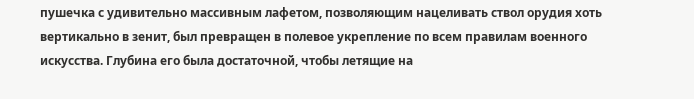пушечка с удивительно массивным лафетом, позволяющим нацеливать ствол орудия хоть вертикально в зенит, был превращен в полевое укрепление по всем правилам военного искусства. Глубина его была достаточной, чтобы летящие на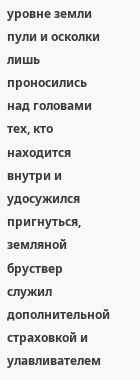уровне земли пули и осколки лишь проносились над головами тех, кто находится внутри и удосужился пригнуться, земляной бруствер служил дополнительной страховкой и улавливателем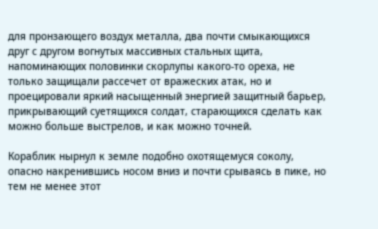для пронзающего воздух металла, два почти смыкающихся друг с другом вогнутых массивных стальных щита, напоминающих половинки скорлупы какого-то ореха, не только защищали рассечет от вражеских атак, но и проецировали яркий насыщенный энергией защитный барьер, прикрывающий суетящихся солдат, старающихся сделать как можно больше выстрелов, и как можно точней.

Кораблик нырнул к земле подобно охотящемуся соколу, опасно накренившись носом вниз и почти срываясь в пике, но тем не менее этот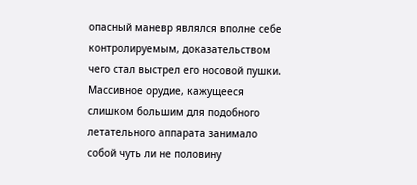опасный маневр являлся вполне себе контролируемым, доказательством чего стал выстрел его носовой пушки. Массивное орудие, кажущееся слишком большим для подобного летательного аппарата занимало собой чуть ли не половину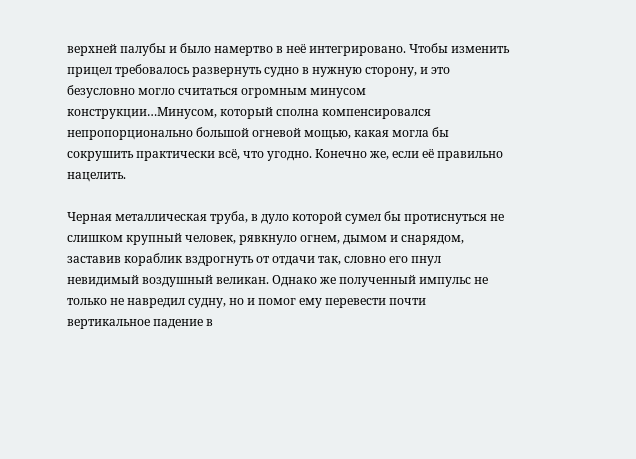верхней палубы и было намертво в неё интегрировано. Чтобы изменить прицел требовалось развернуть судно в нужную сторону, и это безусловно могло считаться огромным минусом конструкции…Минусом, который сполна компенсировался непропорционально большой огневой мощью, какая могла бы сокрушить практически всё, что угодно. Конечно же, если её правильно нацелить.

Черная металлическая труба, в дуло которой сумел бы протиснуться не слишком крупный человек, рявкнуло огнем, дымом и снарядом, заставив кораблик вздрогнуть от отдачи так, словно его пнул невидимый воздушный великан. Однако же полученный импульс не только не навредил судну, но и помог ему перевести почти вертикальное падение в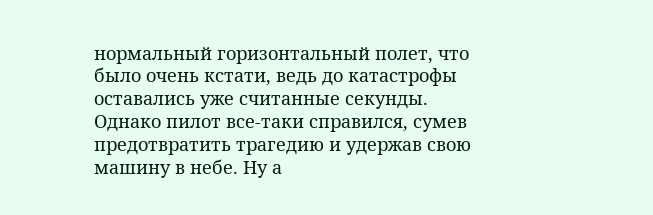нормальный горизонтальный полет, что было очень кстати, ведь до катастрофы оставались уже считанные секунды. Однако пилот все-таки справился, сумев предотвратить трагедию и удержав свою машину в небе. Ну а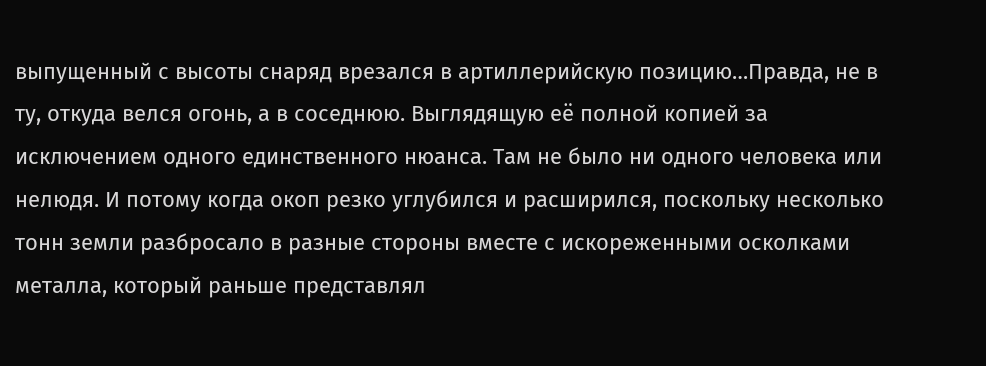выпущенный с высоты снаряд врезался в артиллерийскую позицию…Правда, не в ту, откуда велся огонь, а в соседнюю. Выглядящую её полной копией за исключением одного единственного нюанса. Там не было ни одного человека или нелюдя. И потому когда окоп резко углубился и расширился, поскольку несколько тонн земли разбросало в разные стороны вместе с искореженными осколками металла, который раньше представлял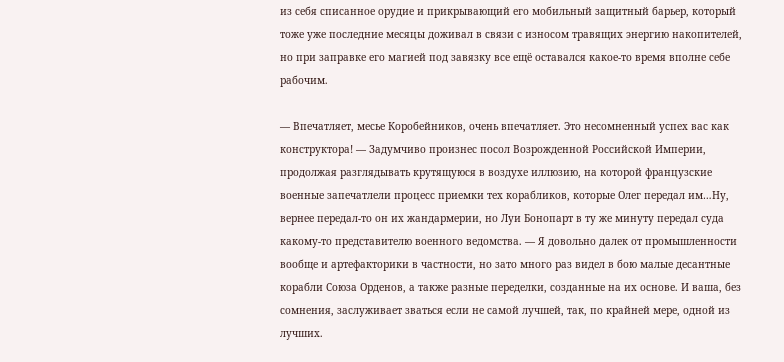из себя списанное орудие и прикрывающий его мобильный защитный барьер, который тоже уже последние месяцы доживал в связи с износом травящих энергию накопителей, но при заправке его магией под завязку все ещё оставался какое-то время вполне себе рабочим.

— Впечатляет, месье Коробейников, очень впечатляет. Это несомненный успех вас как конструктора! — Задумчиво произнес посол Возрожденной Российской Империи, продолжая разглядывать крутящуюся в воздухе иллюзию, на которой французские военные запечатлели процесс приемки тех корабликов, которые Олег передал им…Ну, вернее передал-то он их жандармерии, но Луи Бонопарт в ту же минуту передал суда какому-то представителю военного ведомства. — Я довольно далек от промышленности вообще и артефакторики в частности, но зато много раз видел в бою малые десантные корабли Союза Орденов, а также разные переделки, созданные на их основе. И ваша, без сомнения, заслуживает зваться если не самой лучшей, так, по крайней мере, одной из лучших.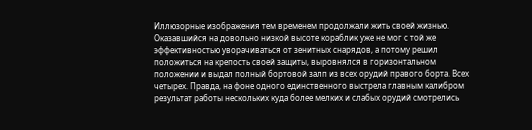Иллюзорные изображения тем временем продолжали жить своей жизнью. Оказавшийся на довольно низкой высоте кораблик уже не мог с той же эффективностью уворачиваться от зенитных снарядов, а потому решил положиться на крепость своей защиты, выровнялся в горизонтальном положении и выдал полный бортовой залп из всех орудий правого борта. Всех четырех. Правда, на фоне одного единственного выстрела главным калибром результат работы нескольких куда более мелких и слабых орудий смотрелись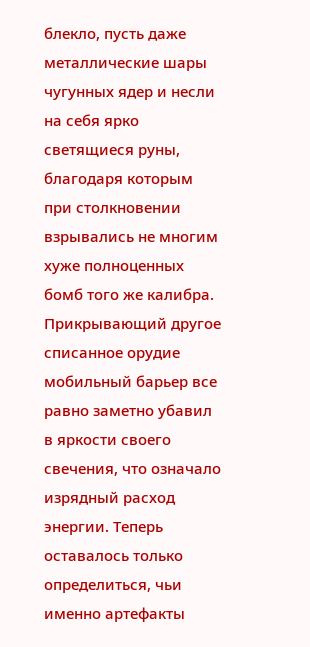блекло, пусть даже металлические шары чугунных ядер и несли на себя ярко светящиеся руны, благодаря которым при столкновении взрывались не многим хуже полноценных бомб того же калибра. Прикрывающий другое списанное орудие мобильный барьер все равно заметно убавил в яркости своего свечения, что означало изрядный расход энергии. Теперь оставалось только определиться, чьи именно артефакты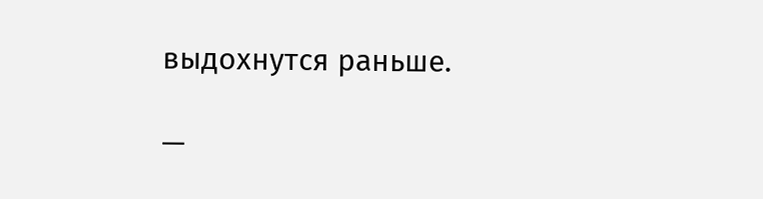выдохнутся раньше.

—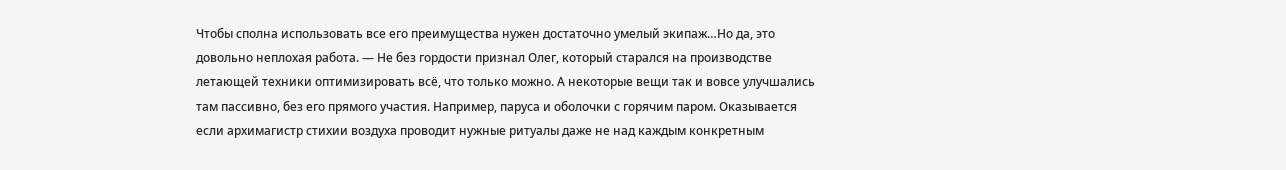Чтобы сполна использовать все его преимущества нужен достаточно умелый экипаж…Но да, это довольно неплохая работа. — Не без гордости признал Олег, который старался на производстве летающей техники оптимизировать всё, что только можно. А некоторые вещи так и вовсе улучшались там пассивно, без его прямого участия. Например, паруса и оболочки с горячим паром. Оказывается если архимагистр стихии воздуха проводит нужные ритуалы даже не над каждым конкретным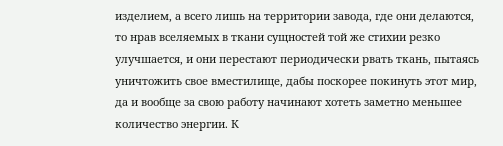изделием, а всего лишь на территории завода, где они делаются, то нрав вселяемых в ткани сущностей той же стихии резко улучшается, и они перестают периодически рвать ткань, пытаясь уничтожить свое вместилище, дабы поскорее покинуть этот мир, да и вообще за свою работу начинают хотеть заметно меньшее количество энергии. К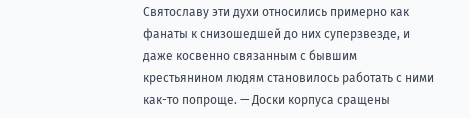Святославу эти духи относились примерно как фанаты к снизошедшей до них суперзвезде, и даже косвенно связанным с бывшим крестьянином людям становилось работать с ними как-то попроще. — Доски корпуса сращены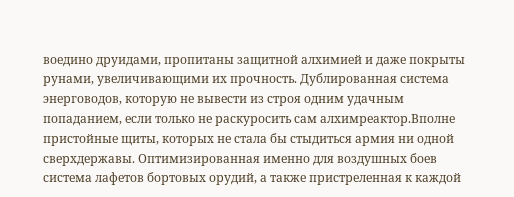воедино друидами, пропитаны защитной алхимией и даже покрыты рунами, увеличивающими их прочность. Дублированная система энерговодов, которую не вывести из строя одним удачным попаданием, если только не раскуросить сам алхимреактор.Вполне пристойные щиты, которых не стала бы стыдиться армия ни одной сверхдержавы. Оптимизированная именно для воздушных боев система лафетов бортовых орудий, а также пристреленная к каждой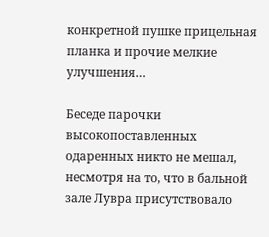конкретной пушке прицельная планка и прочие мелкие улучшения…

Беседе парочки высокопоставленных одаренных никто не мешал, несмотря на то, что в бальной зале Лувра присутствовало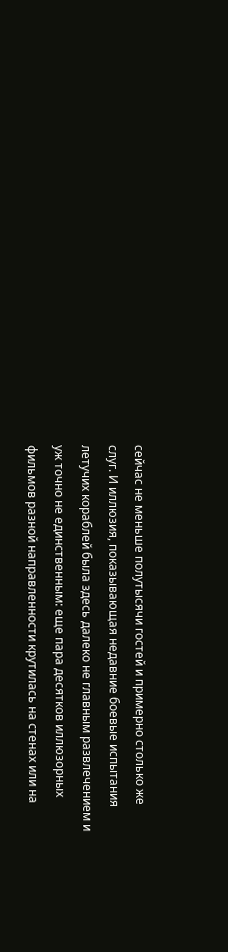сейчас не меньше полутысячи гостей и примерно столько же слуг. И иллюзия, показывающая недавние боевые испытания летучих кораблей была здесь далеко не главным развлечением и уж точно не единственным: еще пара десятков иллюзорных фильмов разной направленности крутилась на стенах или на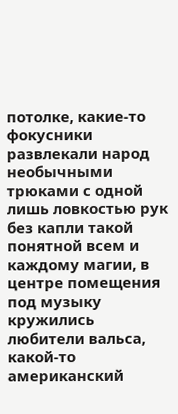потолке, какие-то фокусники развлекали народ необычными трюками с одной лишь ловкостью рук без капли такой понятной всем и каждому магии, в центре помещения под музыку кружились любители вальса, какой-то американский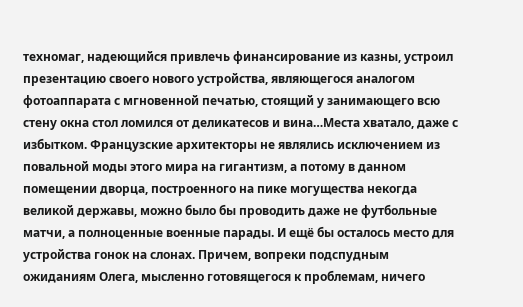техномаг, надеющийся привлечь финансирование из казны, устроил презентацию своего нового устройства, являющегося аналогом фотоаппарата с мгновенной печатью, стоящий у занимающего всю стену окна стол ломился от деликатесов и вина…Места хватало, даже с избытком. Французские архитекторы не являлись исключением из повальной моды этого мира на гигантизм, а потому в данном помещении дворца, построенного на пике могущества некогда великой державы, можно было бы проводить даже не футбольные матчи, а полноценные военные парады. И ещё бы осталось место для устройства гонок на слонах. Причем, вопреки подспудным ожиданиям Олега, мысленно готовящегося к проблемам, ничего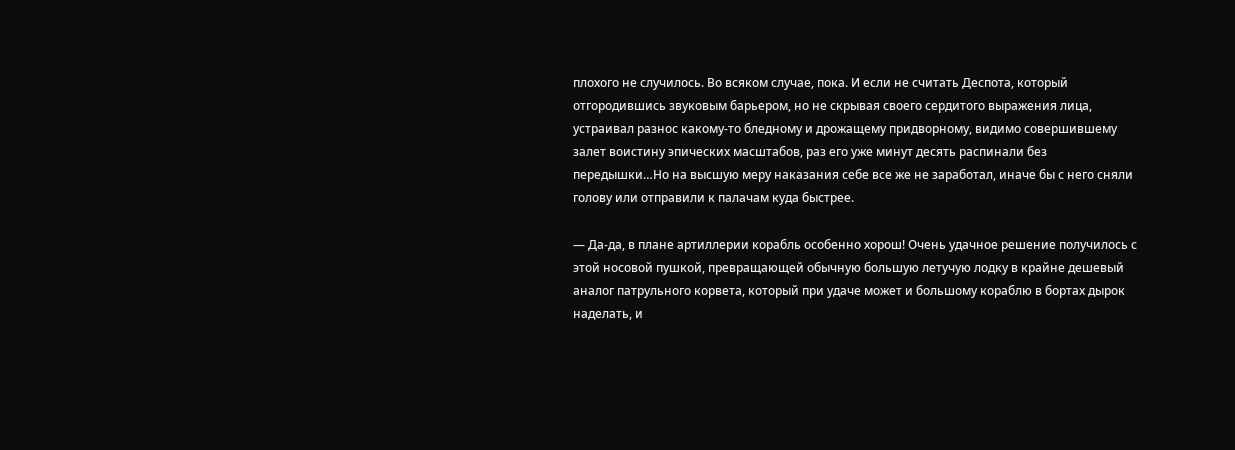плохого не случилось. Во всяком случае, пока. И если не считать Деспота, который отгородившись звуковым барьером, но не скрывая своего сердитого выражения лица, устраивал разнос какому-то бледному и дрожащему придворному, видимо совершившему залет воистину эпических масштабов, раз его уже минут десять распинали без передышки…Но на высшую меру наказания себе все же не заработал, иначе бы с него сняли голову или отправили к палачам куда быстрее.

— Да-да, в плане артиллерии корабль особенно хорош! Очень удачное решение получилось с этой носовой пушкой, превращающей обычную большую летучую лодку в крайне дешевый аналог патрульного корвета, который при удаче может и большому кораблю в бортах дырок наделать, и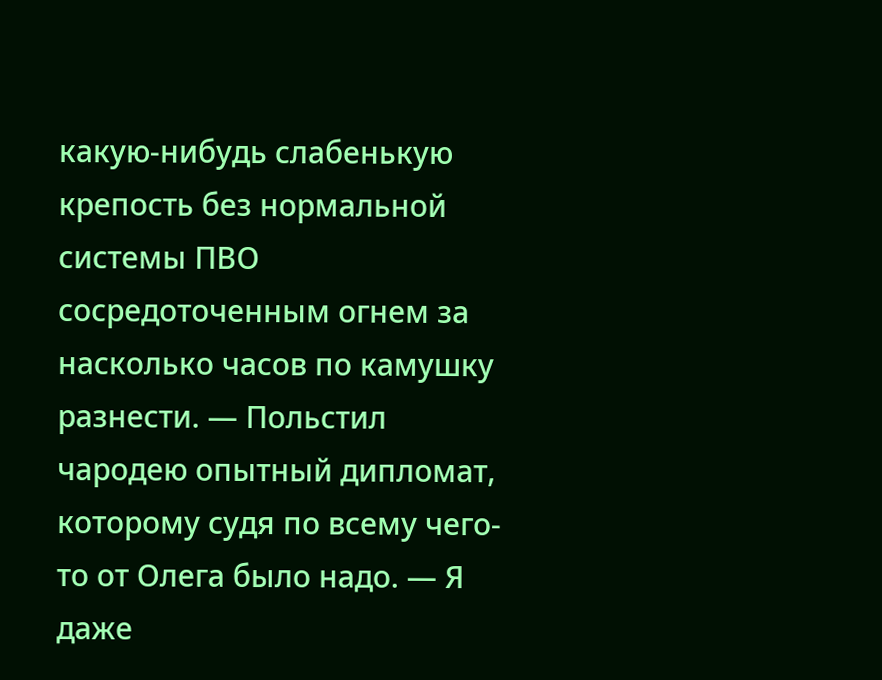какую-нибудь слабенькую крепость без нормальной системы ПВО сосредоточенным огнем за насколько часов по камушку разнести. — Польстил чародею опытный дипломат, которому судя по всему чего-то от Олега было надо. — Я даже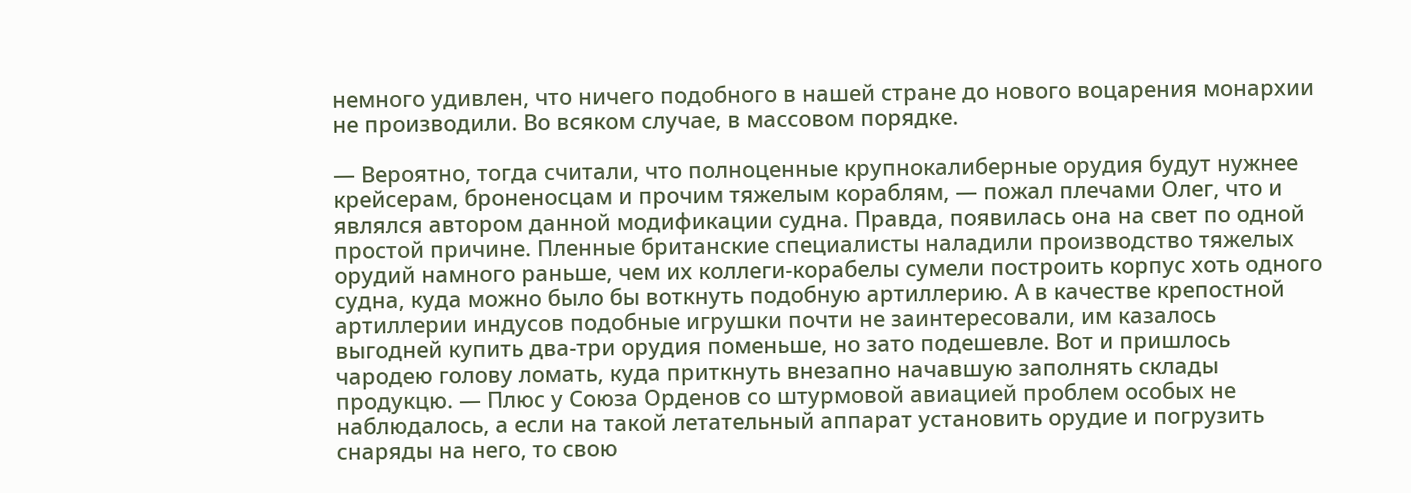немного удивлен, что ничего подобного в нашей стране до нового воцарения монархии не производили. Во всяком случае, в массовом порядке.

— Вероятно, тогда считали, что полноценные крупнокалиберные орудия будут нужнее крейсерам, броненосцам и прочим тяжелым кораблям, — пожал плечами Олег, что и являлся автором данной модификации судна. Правда, появилась она на свет по одной простой причине. Пленные британские специалисты наладили производство тяжелых орудий намного раньше, чем их коллеги-корабелы сумели построить корпус хоть одного судна, куда можно было бы воткнуть подобную артиллерию. А в качестве крепостной артиллерии индусов подобные игрушки почти не заинтересовали, им казалось выгодней купить два-три орудия поменьше, но зато подешевле. Вот и пришлось чародею голову ломать, куда приткнуть внезапно начавшую заполнять склады продукцю. — Плюс у Союза Орденов со штурмовой авиацией проблем особых не наблюдалось, а если на такой летательный аппарат установить орудие и погрузить снаряды на него, то свою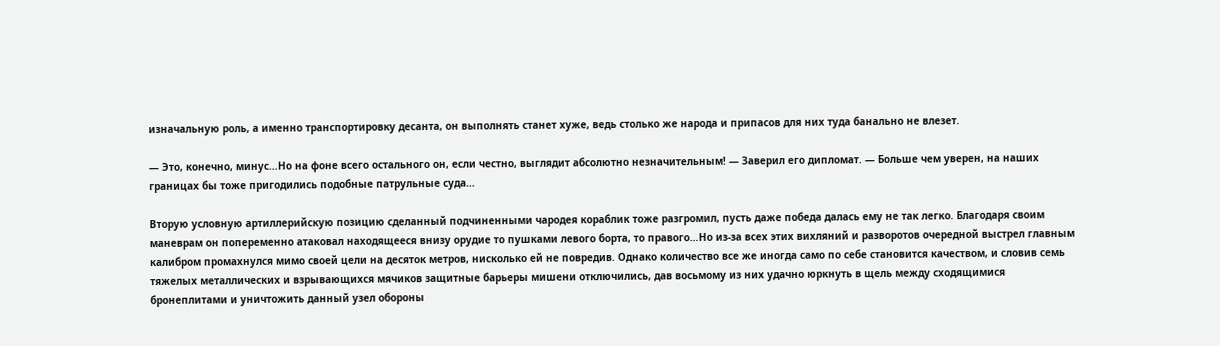изначальную роль, а именно транспортировку десанта, он выполнять станет хуже, ведь столько же народа и припасов для них туда банально не влезет.

— Это, конечно, минус…Но на фоне всего остального он, если честно, выглядит абсолютно незначительным! — Заверил его дипломат. — Больше чем уверен, на наших границах бы тоже пригодились подобные патрульные суда…

Вторую условную артиллерийскую позицию сделанный подчиненными чародея кораблик тоже разгромил, пусть даже победа далась ему не так легко. Благодаря своим маневрам он попеременно атаковал находящееся внизу орудие то пушками левого борта, то правого…Но из-за всех этих вихляний и разворотов очередной выстрел главным калибром промахнулся мимо своей цели на десяток метров, нисколько ей не повредив. Однако количество все же иногда само по себе становится качеством, и словив семь тяжелых металлических и взрывающихся мячиков защитные барьеры мишени отключились, дав восьмому из них удачно юркнуть в щель между сходящимися бронеплитами и уничтожить данный узел обороны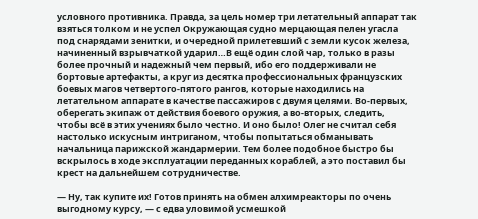условного противника. Правда, за цель номер три летательный аппарат так взяться толком и не успел Окружающая судно мерцающая пелен угасла под снарядами зенитки, и очередной прилетевший с земли кусок железа, начиненный взрывчаткой ударил…В ещё один слой чар, только в разы более прочный и надежный чем первый, ибо его поддерживали не бортовые артефакты, а круг из десятка профессиональных французских боевых магов четвертого-пятого рангов, которые находились на летательном аппарате в качестве пассажиров с двумя целями. Во-первых, оберегать экипаж от действия боевого оружия, а во-вторых, следить, чтобы всё в этих учениях было честно. И оно было! Олег не считал себя настолько искусным интриганом, чтобы попытаться обманывать начальница парижской жандармерии. Тем более подобное быстро бы вскрылось в ходе эксплуатации переданных кораблей, а это поставил бы крест на дальнейшем сотрудничестве.

— Ну, так купите их! Готов принять на обмен алхимреакторы по очень выгодному курсу, — с едва уловимой усмешкой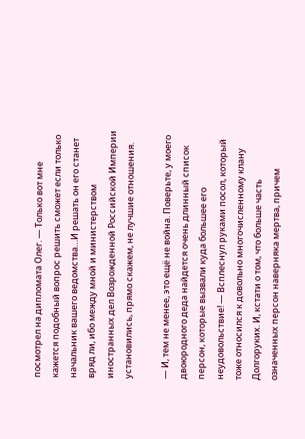посмотрел на дипломата Олег. — Только вот мне кажется подобный вопрос решить сможет если только начальник вашего ведомства…И решать он его станет вряд ли, ибо между мной и министерством иностранных дел Возрожденной Российской Империи установились, прямо скажем, не лучшие отношения.

— И, тем не менее, это ещё не война. Поверьте, у моего двоюродного деда найдется очень длинный список персон, которые вызвали куда большее его неудовольствие! — Всплеснул руками посол, который тоже относился к довольно многочисленному клану Долгоруких. И, кстати о том, что больше часть означенных персон наверняка мертва, причем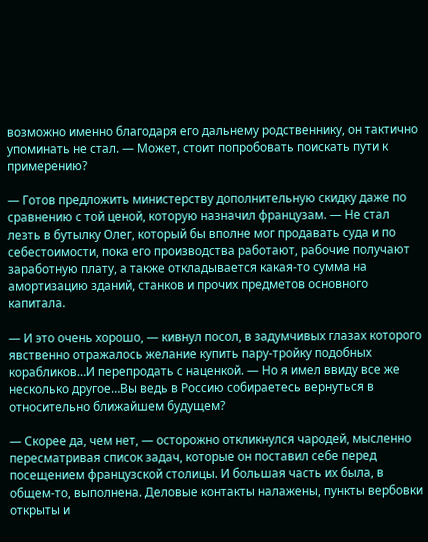возможно именно благодаря его дальнему родственнику, он тактично упоминать не стал. — Может, стоит попробовать поискать пути к примерению?

— Готов предложить министерству дополнительную скидку даже по сравнению с той ценой, которую назначил французам. — Не стал лезть в бутылку Олег, который бы вполне мог продавать суда и по себестоимости, пока его производства работают, рабочие получают заработную плату, а также откладывается какая-то сумма на амортизацию зданий, станков и прочих предметов основного капитала.

— И это очень хорошо, — кивнул посол, в задумчивых глазах которого явственно отражалось желание купить пару-тройку подобных корабликов…И перепродать с наценкой. — Но я имел ввиду все же несколько другое…Вы ведь в Россию собираетесь вернуться в относительно ближайшем будущем?

— Скорее да, чем нет, — осторожно откликнулся чародей, мысленно пересматривая список задач, которые он поставил себе перед посещением французской столицы. И большая часть их была, в общем-то, выполнена. Деловые контакты налажены, пункты вербовки открыты и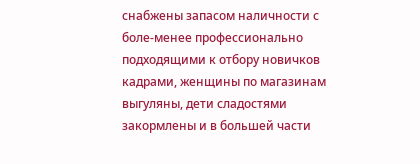снабжены запасом наличности с боле-менее профессионально подходящими к отбору новичков кадрами, женщины по магазинам выгуляны, дети сладостями закормлены и в большей части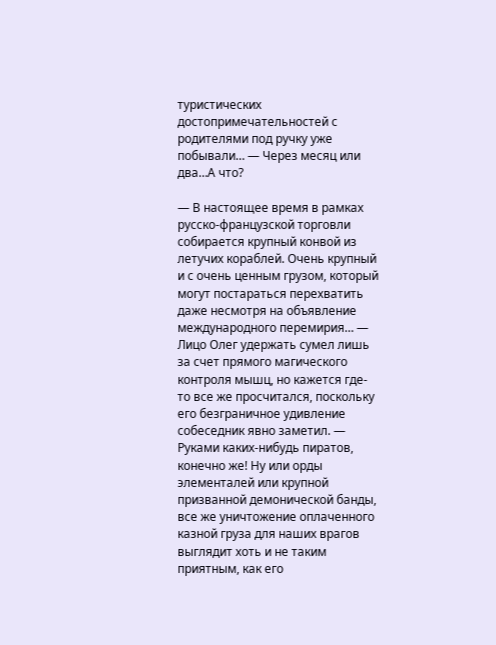туристических достопримечательностей с родителями под ручку уже побывали… — Через месяц или два…А что?

— В настоящее время в рамках русско-французской торговли собирается крупный конвой из летучих кораблей. Очень крупный и с очень ценным грузом, который могут постараться перехватить даже несмотря на объявление международного перемирия… — Лицо Олег удержать сумел лишь за счет прямого магического контроля мышц, но кажется где-то все же просчитался, поскольку его безграничное удивление собеседник явно заметил. — Руками каких-нибудь пиратов, конечно же! Ну или орды элементалей или крупной призванной демонической банды, все же уничтожение оплаченного казной груза для наших врагов выглядит хоть и не таким приятным, как его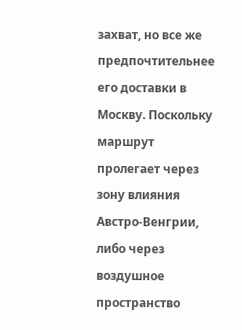захват, но все же предпочтительнее его доставки в Москву. Поскольку маршрут пролегает через зону влияния Австро-Венгрии, либо через воздушное пространство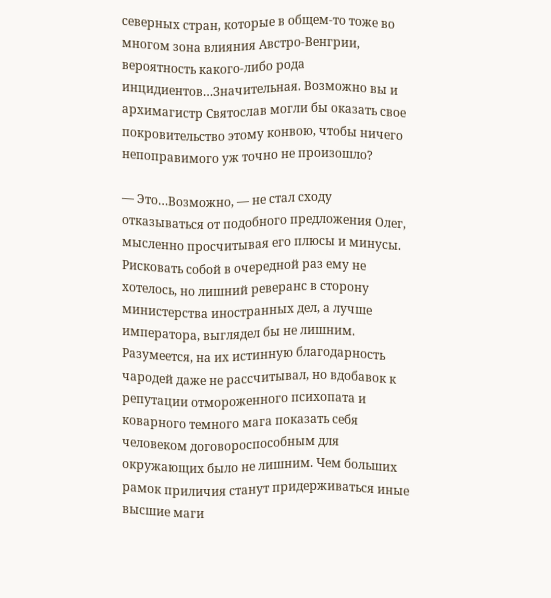северных стран, которые в общем-то тоже во многом зона влияния Австро-Венгрии, вероятность какого-либо рода инцидиентов…Значительная. Возможно вы и архимагистр Святослав могли бы оказать свое покровительство этому конвою, чтобы ничего непоправимого уж точно не произошло?

— Это…Возможно, — не стал сходу отказываться от подобного предложения Олег, мысленно просчитывая его плюсы и минусы. Рисковать собой в очередной раз ему не хотелось, но лишний реверанс в сторону министерства иностранных дел, а лучше императора, выглядел бы не лишним. Разумеется, на их истинную благодарность чародей даже не рассчитывал, но вдобавок к репутации отмороженного психопата и коварного темного мага показать себя человеком договороспособным для окружающих было не лишним. Чем больших рамок приличия станут придерживаться иные высшие маги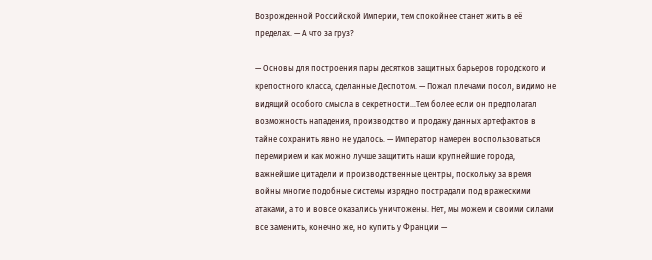Возрожденной Российской Империи, тем спокойнее станет жить в её пределах. — А что за груз?

— Основы для построения пары десятков защитных барьеров городского и крепостного класса, сделанные Деспотом. — Пожал плечами посол, видимо не видящий особого смысла в секретности…Тем более если он предполагал возможность нападения, производство и продажу данных артефактов в тайне сохранить явно не удалось. — Император намерен воспользоваться перемирием и как можно лучше защитить наши крупнейшие города, важнейшие цитадели и производственные центры, поскольку за время войны многие подобные системы изрядно пострадали под вражескими атаками, а то и вовсе оказались уничтожены. Нет, мы можем и своими силами все заменить, конечно же, но купить у Франции —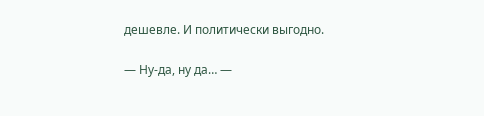дешевле. И политически выгодно.

— Ну-да, ну да… —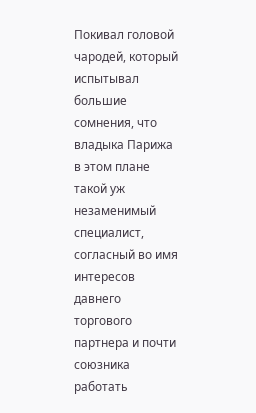Покивал головой чародей, который испытывал большие сомнения, что владыка Парижа в этом плане такой уж незаменимый специалист, согласный во имя интересов давнего торгового партнера и почти союзника работать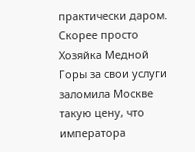практически даром. Скорее просто Хозяйка Медной Горы за свои услуги заломила Москве такую цену, что императора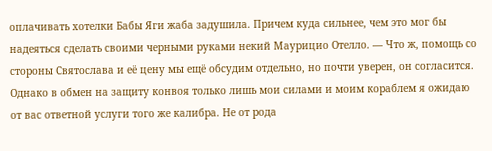оплачивать хотелки Бабы Яги жаба задушила. Причем куда сильнее, чем это мог бы надеяться сделать своими черными руками некий Маурицио Отелло. — Что ж, помощь со стороны Святослава и её цену мы ещё обсудим отдельно, но почти уверен, он согласится. Однако в обмен на защиту конвоя только лишь мои силами и моим кораблем я ожидаю от вас ответной услуги того же калибра. Не от рода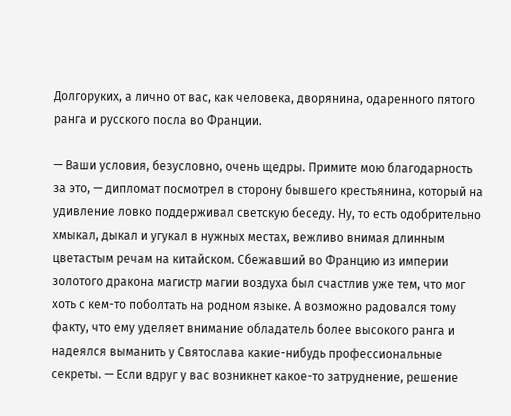Долгоруких, а лично от вас, как человека, дворянина, одаренного пятого ранга и русского посла во Франции.

— Ваши условия, безусловно, очень щедры. Примите мою благодарность за это, — дипломат посмотрел в сторону бывшего крестьянина, который на удивление ловко поддерживал светскую беседу. Ну, то есть одобрительно хмыкал, дыкал и угукал в нужных местах, вежливо внимая длинным цветастым речам на китайском. Сбежавший во Францию из империи золотого дракона магистр магии воздуха был счастлив уже тем, что мог хоть с кем-то поболтать на родном языке. А возможно радовался тому факту, что ему уделяет внимание обладатель более высокого ранга и надеялся выманить у Святослава какие-нибудь профессиональные секреты. — Если вдруг у вас возникнет какое-то затруднение, решение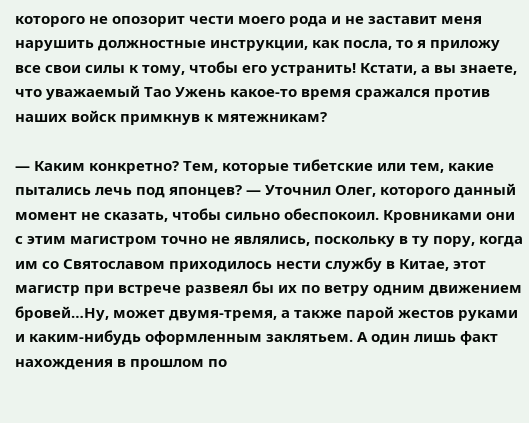которого не опозорит чести моего рода и не заставит меня нарушить должностные инструкции, как посла, то я приложу все свои силы к тому, чтобы его устранить! Кстати, а вы знаете, что уважаемый Тао Ужень какое-то время сражался против наших войск примкнув к мятежникам?

— Каким конкретно? Тем, которые тибетские или тем, какие пытались лечь под японцев? — Уточнил Олег, которого данный момент не сказать, чтобы сильно обеспокоил. Кровниками они с этим магистром точно не являлись, поскольку в ту пору, когда им со Святославом приходилось нести службу в Китае, этот магистр при встрече развеял бы их по ветру одним движением бровей…Ну, может двумя-тремя, а также парой жестов руками и каким-нибудь оформленным заклятьем. А один лишь факт нахождения в прошлом по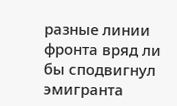разные линии фронта вряд ли бы сподвигнул эмигранта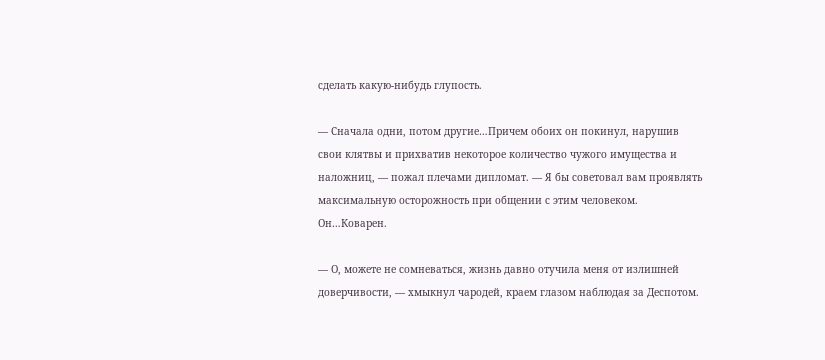сделать какую-нибудь глупость.

— Сначала одни, потом другие…Причем обоих он покинул, нарушив свои клятвы и прихватив некоторое количество чужого имущества и наложниц, — пожал плечами дипломат. — Я бы советовал вам проявлять максимальную осторожность при общении с этим человеком. Он…Коварен.

— О, можете не сомневаться, жизнь давно отучила меня от излишней доверчивости, — хмыкнул чародей, краем глазом наблюдая за Деспотом.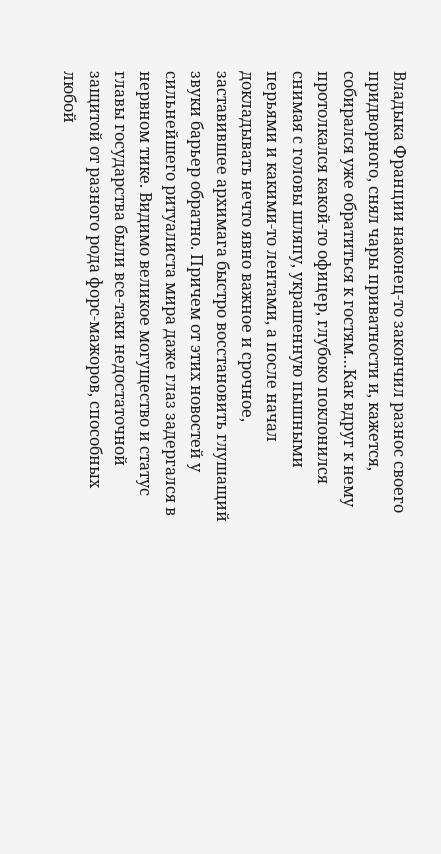Владыка Франции наконец-то закончил разнос своего придворного, снял чары приватности и, кажется, собирался уже обратиться к гостям…Как вдруг к нему протолкался какой-то офицер, глубоко поклонился снимая с головы шляпу, украшенную пышными перьями и какими-то лентами, а после начал докладывать нечто явно важное и срочное, заставившее архимага быстро восстановить глушащий звуки барьер обратно. Причем от этих новостей у сильнейшего ритуалиста мира даже глаз задергался в нервном тике. Видимо великое могущество и статус главы государства были все-таки недостаточной защитой от разного рода форс-мажоров, способных любой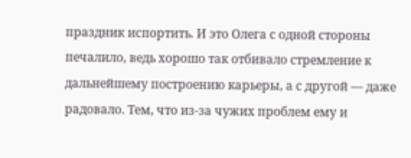праздник испортить. И это Олега с одной стороны печалило, ведь хорошо так отбивало стремление к дальнейшему построению карьеры, а с другой — даже радовало. Тем, что из-за чужих проблем ему и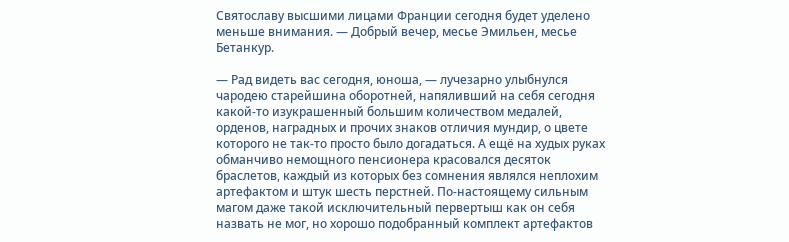Святославу высшими лицами Франции сегодня будет уделено меньше внимания. — Добрый вечер, месье Эмильен, месье Бетанкур.

— Рад видеть вас сегодня, юноша, — лучезарно улыбнулся чародею старейшина оборотней, напяливший на себя сегодня какой-то изукрашенный большим количеством медалей, орденов, наградных и прочих знаков отличия мундир, о цвете которого не так-то просто было догадаться. А ещё на худых руках обманчиво немощного пенсионера красовался десяток браслетов, каждый из которых без сомнения являлся неплохим артефактом и штук шесть перстней. По-настоящему сильным магом даже такой исключительный первертыш как он себя назвать не мог, но хорошо подобранный комплект артефактов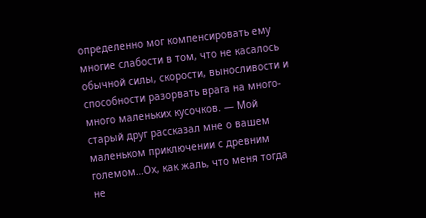определенно мог компенсировать ему многие слабости в том, что не касалось обычной силы, скорости, выносливости и способности разорвать врага на много-много маленьких кусочков. — Мой старый друг рассказал мне о вашем маленьком приключении с древним големом…Ох, как жаль, что меня тогда не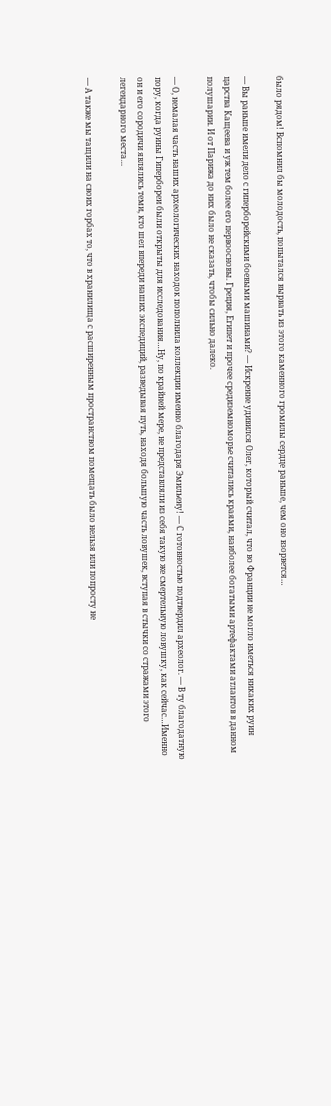было рядом! Вспомнил бы молодость, попытался вырвать из этого каменного громилы сердце раньше, чем оно взорвется…

— Вы раньше имели дело с гиперборейскими боевыми машинами? — Искренне удивился Олег, который считал, что во Франции не могло иметься никаких руин царства Кащеева и уж тем более его первоосновы. Греция, Египет и прочее средиземноморье считались краями, наиболее богатыми артефактами атлантов в данном полушарии. И от Парижа до них было не сказать, чтобы сильно далеко.

— О, немалая часть наших археологических находок пополнила коллекции именно благодаря Эмильену! — С готовностью подтвердил археолог. — В ту благодатную пору, когда руины Гипербореи были открыты для исследования…Ну, по крайней мере, не представляли из себя такую же смертельную ловушку, как сейчас…Именно он и его сородичи являлись теми, кто шел впереди наших экспедиций, разведывая путь, находя большую часть ловушек, вступая в стычки со стражами этого легендарного места…

— А также мы тащили на своих горбах то, что в хранилища с расширенным пространством помещать было нельзя или попросту не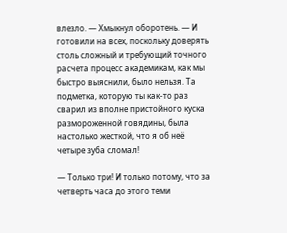влезло. — Хмыкнул оборотень. — И готовили на всех, поскольку доверять столь сложный и требующий точного расчета процесс академикам, как мы быстро выяснили, было нельзя. Та подметка, которую ты как-то раз сварил из вполне пристойного куска размороженной говядины, была настолько жесткой, что я об неё четыре зуба сломал!

— Только три! И только потому, что за четверть часа до этого теми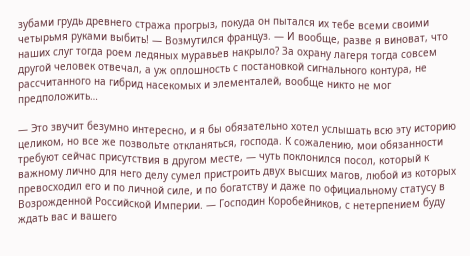зубами грудь древнего стража прогрыз, покуда он пытался их тебе всеми своими четырьмя руками выбить! — Возмутился француз. — И вообще, разве я виноват, что наших слуг тогда роем ледяных муравьев накрыло? За охрану лагеря тогда совсем другой человек отвечал, а уж оплошность с постановкой сигнального контура, не рассчитанного на гибрид насекомых и элементалей, вообще никто не мог предположить…

— Это звучит безумно интересно, и я бы обязательно хотел услышать всю эту историю целиком, но все же позвольте откланяться, господа. К сожалению, мои обязанности требуют сейчас присутствия в другом месте, — чуть поклонился посол, который к важному лично для него делу сумел пристроить двух высших магов, любой из которых превосходил его и по личной силе, и по богатству и даже по официальному статусу в Возрожденной Российской Империи. — Господин Коробейников, с нетерпением буду ждать вас и вашего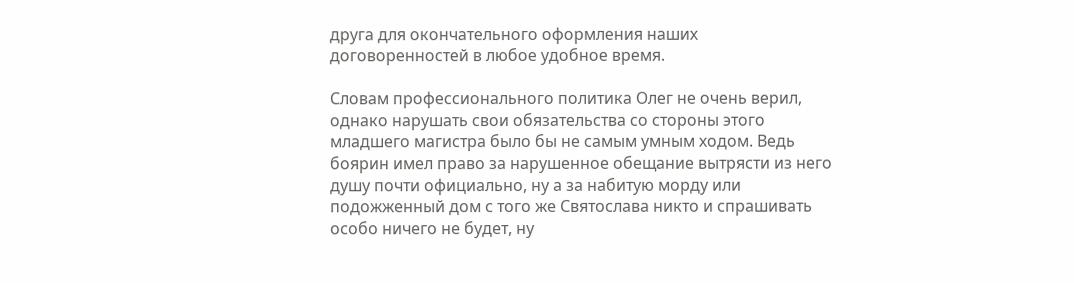друга для окончательного оформления наших договоренностей в любое удобное время.

Словам профессионального политика Олег не очень верил, однако нарушать свои обязательства со стороны этого младшего магистра было бы не самым умным ходом. Ведь боярин имел право за нарушенное обещание вытрясти из него душу почти официально, ну а за набитую морду или подожженный дом с того же Святослава никто и спрашивать особо ничего не будет, ну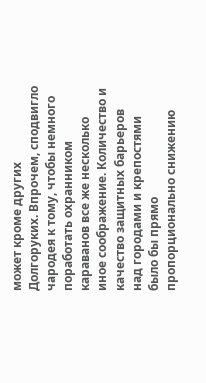может кроме других Долгоруких. Впрочем, сподвигло чародея к тому, чтобы немного поработать охранником караванов все же несколько иное соображение. Количество и качество защитных барьеров над городами и крепостями было бы прямо пропорционально снижению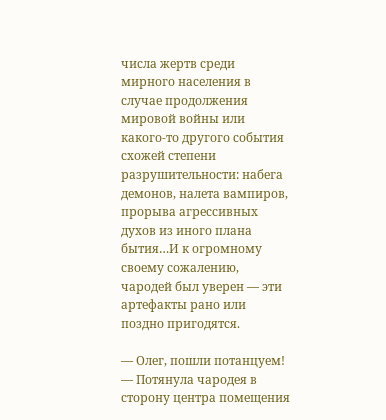числа жертв среди мирного населения в случае продолжения мировой войны или какого-то другого события схожей степени разрушительности: набега демонов, налета вампиров, прорыва агрессивных духов из иного плана бытия…И к огромному своему сожалению, чародей был уверен — эти артефакты рано или поздно пригодятся.

— Олег, пошли потанцуем! — Потянула чародея в сторону центра помещения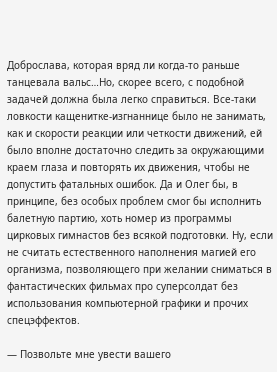Доброслава, которая вряд ли когда-то раньше танцевала вальс…Но, скорее всего, с подобной задачей должна была легко справиться. Все-таки ловкости кащенитке-изгнаннице было не занимать, как и скорости реакции или четкости движений, ей было вполне достаточно следить за окружающими краем глаза и повторять их движения, чтобы не допустить фатальных ошибок. Да и Олег бы, в принципе, без особых проблем смог бы исполнить балетную партию, хоть номер из программы цирковых гимнастов без всякой подготовки. Ну, если не считать естественного наполнения магией его организма, позволяющего при желании сниматься в фантастических фильмах про суперсолдат без использования компьютерной графики и прочих спецэффектов.

— Позвольте мне увести вашего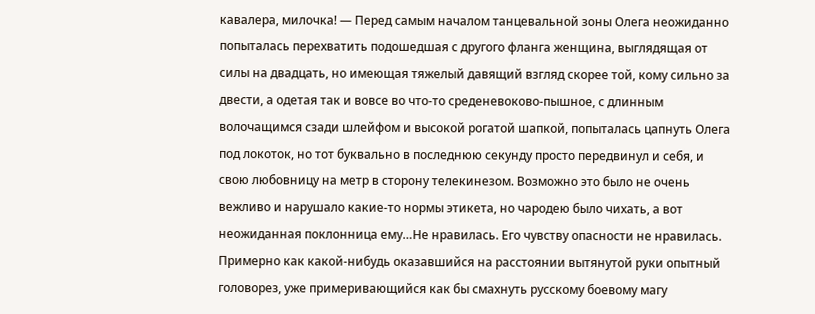кавалера, милочка! — Перед самым началом танцевальной зоны Олега неожиданно попыталась перехватить подошедшая с другого фланга женщина, выглядящая от силы на двадцать, но имеющая тяжелый давящий взгляд скорее той, кому сильно за двести, а одетая так и вовсе во что-то среденевоково-пышное, с длинным волочащимся сзади шлейфом и высокой рогатой шапкой, попыталась цапнуть Олега под локоток, но тот буквально в последнюю секунду просто передвинул и себя, и свою любовницу на метр в сторону телекинезом. Возможно это было не очень вежливо и нарушало какие-то нормы этикета, но чародею было чихать, а вот неожиданная поклонница ему…Не нравилась. Его чувству опасности не нравилась. Примерно как какой-нибудь оказавшийся на расстоянии вытянутой руки опытный головорез, уже примеривающийся как бы смахнуть русскому боевому магу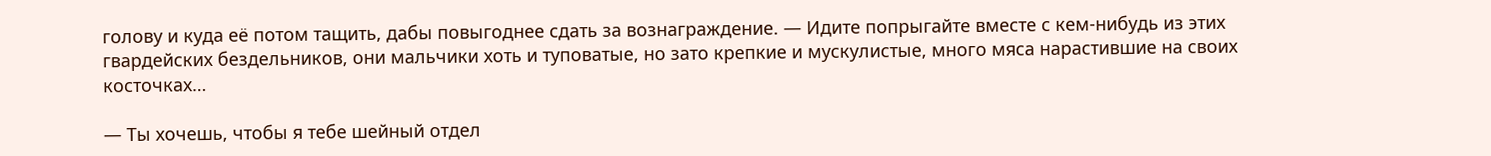голову и куда её потом тащить, дабы повыгоднее сдать за вознаграждение. — Идите попрыгайте вместе с кем-нибудь из этих гвардейских бездельников, они мальчики хоть и туповатые, но зато крепкие и мускулистые, много мяса нарастившие на своих косточках…

— Ты хочешь, чтобы я тебе шейный отдел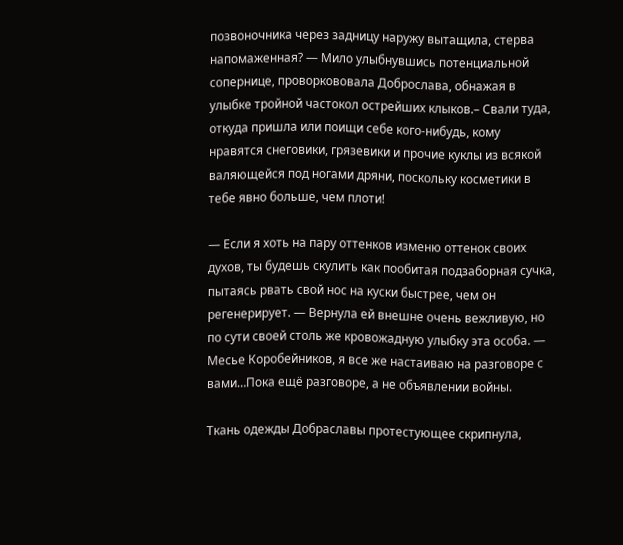позвоночника через задницу наружу вытащила, стерва напомаженная? — Мило улыбнувшись потенциальной сопернице, проворкововала Доброслава, обнажая в улыбке тройной частокол острейших клыков.– Свали туда, откуда пришла или поищи себе кого-нибудь, кому нравятся снеговики, грязевики и прочие куклы из всякой валяющейся под ногами дряни, поскольку косметики в тебе явно больше, чем плоти!

— Если я хоть на пару оттенков изменю оттенок своих духов, ты будешь скулить как пообитая подзаборная сучка, пытаясь рвать свой нос на куски быстрее, чем он регенерирует. — Вернула ей внешне очень вежливую, но по сути своей столь же кровожадную улыбку эта особа. — Месье Коробейников, я все же настаиваю на разговоре с вами…Пока ещё разговоре, а не объявлении войны.

Ткань одежды Добраславы протестующее скрипнула,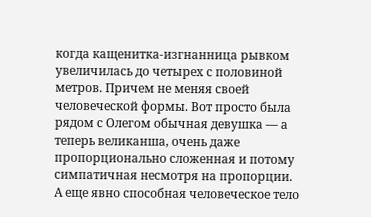когда кащенитка-изгнанница рывком увеличилась до четырех с половиной метров. Причем не меняя своей человеческой формы. Вот просто была рядом с Олегом обычная девушка — а теперь великанша, очень даже пропорционально сложенная и потому симпатичная несмотря на пропорции. А еще явно способная человеческое тело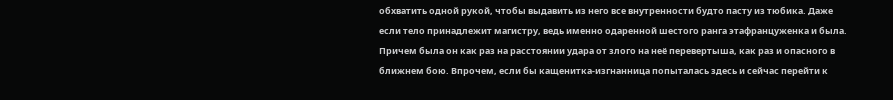обхватить одной рукой, чтобы выдавить из него все внутренности будто пасту из тюбика. Даже если тело принадлежит магистру, ведь именно одаренной шестого ранга этафранцуженка и была. Причем была он как раз на расстоянии удара от злого на неё перевертыша, как раз и опасного в ближнем бою. Впрочем, если бы кащенитка-изгнанница попыталась здесь и сейчас перейти к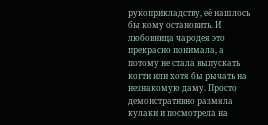рукоприкладству, её нашлось бы кому остановить. И любовница чародея это прекрасно понимала, а потому не стала выпускать когти или хотя бы рычать на незнакомую даму. Просто демонстративно размяла кулаки и посмотрела на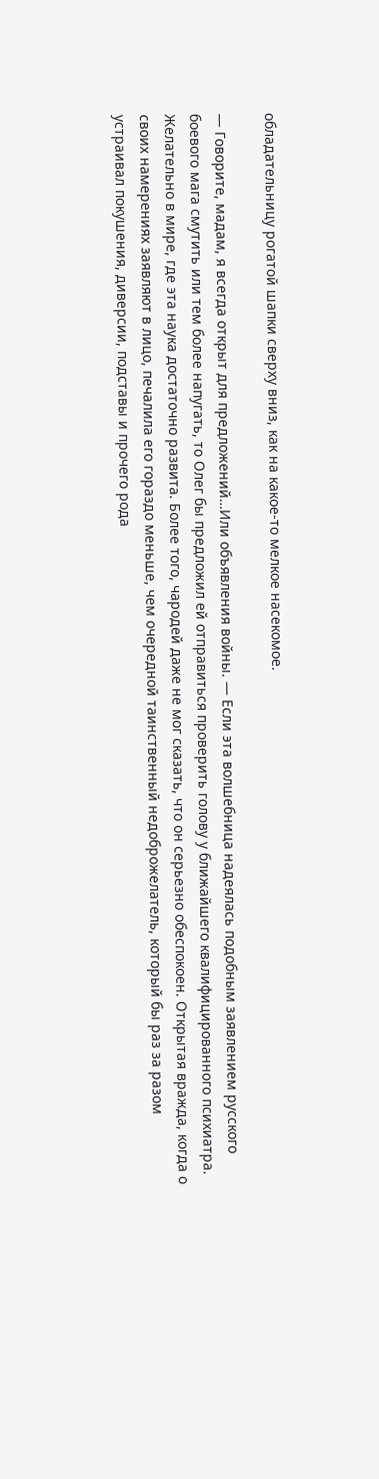обладательницу рогатой шапки сверху вниз, как на какое-то мелкое насекомое.

— Говорите, мадам, я всегда открыт для предложений…Или объявления войны. — Если эта волшебница надеялась подобным заявлением русского боевого мага смутить или тем более напугать, то Олег бы предложил ей отправиться проверить голову у ближайшего квалифицированного психиатра. Желательно в мире, где эта наука достаточно развита. Более того, чародей даже не мог сказать, что он серьезно обеспокоен. Открытая вражда, когда о своих намерениях заявляют в лицо, печалила его гораздо меньше, чем очередной таинственный недоброжелатель, который бы раз за разом устраивал покушения, диверсии, подставы и прочего рода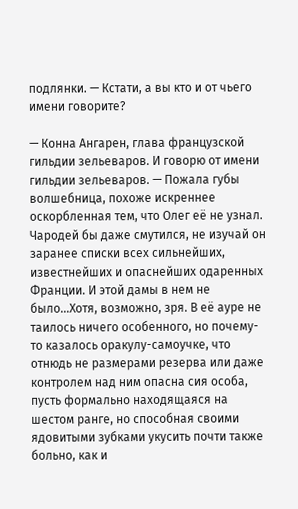подлянки. — Кстати, а вы кто и от чьего имени говорите?

— Конна Ангарен, глава французской гильдии зельеваров. И говорю от имени гильдии зельеваров. — Пожала губы волшебница, похоже искреннее оскорбленная тем, что Олег её не узнал. Чародей бы даже смутился, не изучай он заранее списки всех сильнейших, известнейших и опаснейших одаренных Франции. И этой дамы в нем не было…Хотя, возможно, зря. В её ауре не таилось ничего особенного, но почему-то казалось оракулу-самоучке, что отнюдь не размерами резерва или даже контролем над ним опасна сия особа, пусть формально находящаяся на шестом ранге, но способная своими ядовитыми зубками укусить почти также больно, как и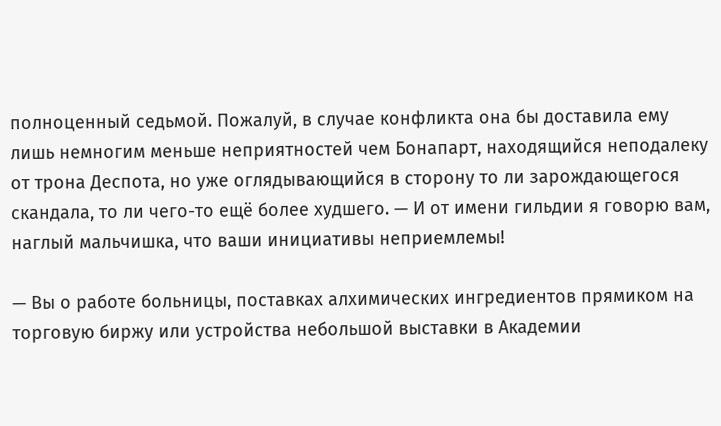полноценный седьмой. Пожалуй, в случае конфликта она бы доставила ему лишь немногим меньше неприятностей чем Бонапарт, находящийся неподалеку от трона Деспота, но уже оглядывающийся в сторону то ли зарождающегося скандала, то ли чего-то ещё более худшего. — И от имени гильдии я говорю вам, наглый мальчишка, что ваши инициативы неприемлемы!

— Вы о работе больницы, поставках алхимических ингредиентов прямиком на торговую биржу или устройства небольшой выставки в Академии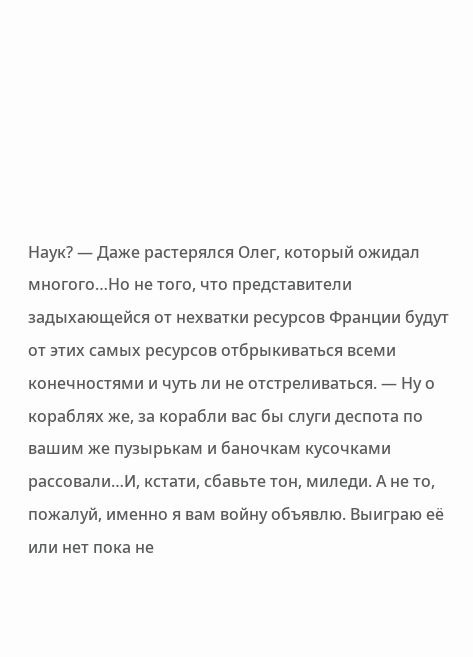Наук? — Даже растерялся Олег, который ожидал многого…Но не того, что представители задыхающейся от нехватки ресурсов Франции будут от этих самых ресурсов отбрыкиваться всеми конечностями и чуть ли не отстреливаться. — Ну о кораблях же, за корабли вас бы слуги деспота по вашим же пузырькам и баночкам кусочками рассовали…И, кстати, сбавьте тон, миледи. А не то, пожалуй, именно я вам войну объявлю. Выиграю её или нет пока не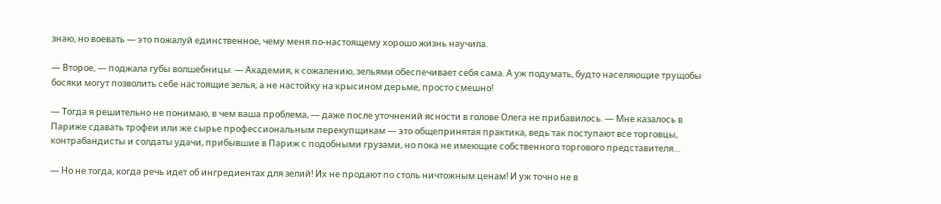знаю, но воевать — это пожалуй единственное, чему меня по-настоящему хорошо жизнь научила.

— Второе, — поджала губы волшебницы. — Академия, к сожалению, зельями обеспечивает себя сама. А уж подумать, будто населяющие трущобы босяки могут позволить себе настоящие зелья, а не настойку на крысином дерьме, просто смешно!

— Тогда я решительно не понимаю, в чем ваша проблема, — даже после уточнений ясности в голове Олега не прибавилось. — Мне казалось в Париже сдавать трофеи или же сырье профессиональным перекупщикам — это общепринятая практика, ведь так поступают все торговцы, контрабандисты и солдаты удачи, прибывшие в Париж с подобными грузами, но пока не имеющие собственного торгового представителя…

— Но не тогда, когда речь идет об ингредиентах для зелий! Их не продают по столь ничтожным ценам! И уж точно не в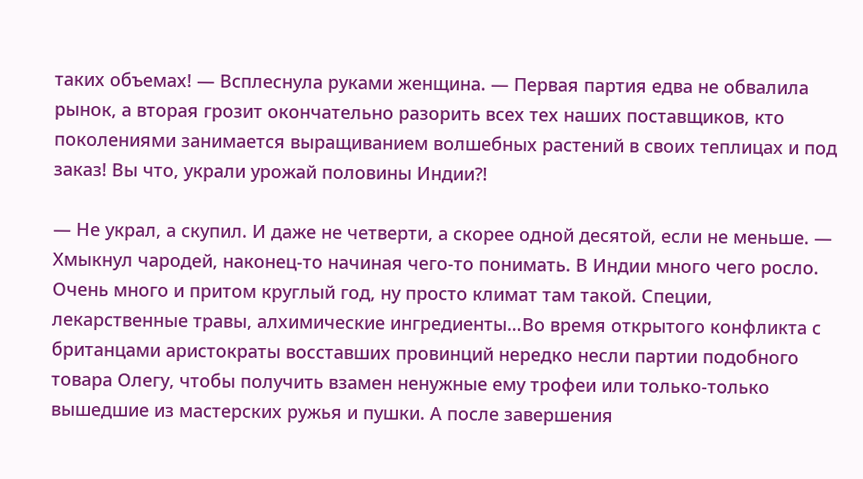таких объемах! — Всплеснула руками женщина. — Первая партия едва не обвалила рынок, а вторая грозит окончательно разорить всех тех наших поставщиков, кто поколениями занимается выращиванием волшебных растений в своих теплицах и под заказ! Вы что, украли урожай половины Индии⁈

— Не украл, а скупил. И даже не четверти, а скорее одной десятой, если не меньше. — Хмыкнул чародей, наконец-то начиная чего-то понимать. В Индии много чего росло. Очень много и притом круглый год, ну просто климат там такой. Специи, лекарственные травы, алхимические ингредиенты…Во время открытого конфликта с британцами аристократы восставших провинций нередко несли партии подобного товара Олегу, чтобы получить взамен ненужные ему трофеи или только-только вышедшие из мастерских ружья и пушки. А после завершения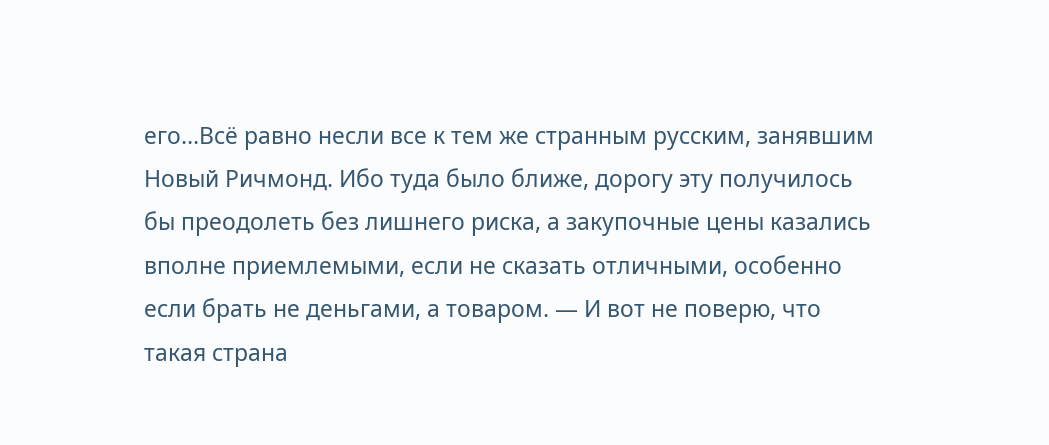его…Всё равно несли все к тем же странным русским, занявшим Новый Ричмонд. Ибо туда было ближе, дорогу эту получилось бы преодолеть без лишнего риска, а закупочные цены казались вполне приемлемыми, если не сказать отличными, особенно если брать не деньгами, а товаром. — И вот не поверю, что такая страна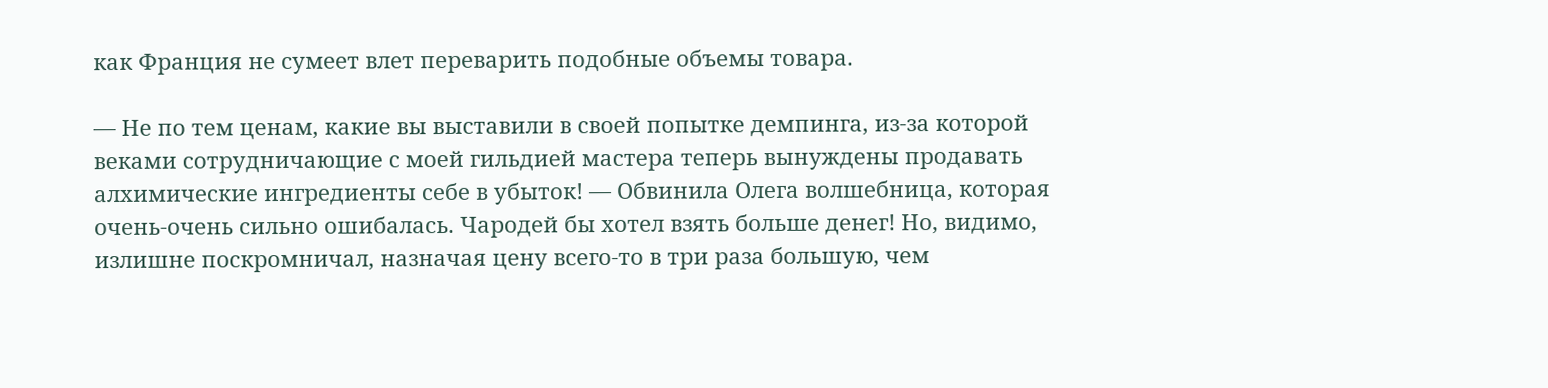как Франция не сумеет влет переварить подобные объемы товара.

— Не по тем ценам, какие вы выставили в своей попытке демпинга, из-за которой веками сотрудничающие с моей гильдией мастера теперь вынуждены продавать алхимические ингредиенты себе в убыток! — Обвинила Олега волшебница, которая очень-очень сильно ошибалась. Чародей бы хотел взять больше денег! Но, видимо, излишне поскромничал, назначая цену всего-то в три раза большую, чем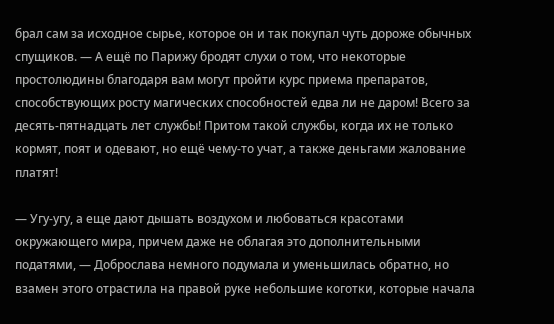брал сам за исходное сырье, которое он и так покупал чуть дороже обычных спущиков. — А ещё по Парижу бродят слухи о том, что некоторые простолюдины благодаря вам могут пройти курс приема препаратов, способствующих росту магических способностей едва ли не даром! Всего за десять-пятнадцать лет службы! Притом такой службы, когда их не только кормят, поят и одевают, но ещё чему-то учат, а также деньгами жалование платят!

— Угу-угу, а еще дают дышать воздухом и любоваться красотами окружающего мира, причем даже не облагая это дополнительными податями, — Доброслава немного подумала и уменьшилась обратно, но взамен этого отрастила на правой руке небольшие коготки, которые начала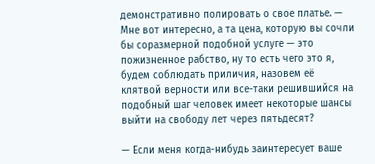демонстративно полировать о свое платье. — Мне вот интересно, а та цена, которую вы сочли бы соразмерной подобной услуге — это пожизненное рабство, ну то есть чего это я, будем соблюдать приличия, назовем её клятвой верности или все-таки решившийся на подобный шаг человек имеет некоторые шансы выйти на свободу лет через пятьдесят?

— Если меня когда-нибудь заинтересует ваше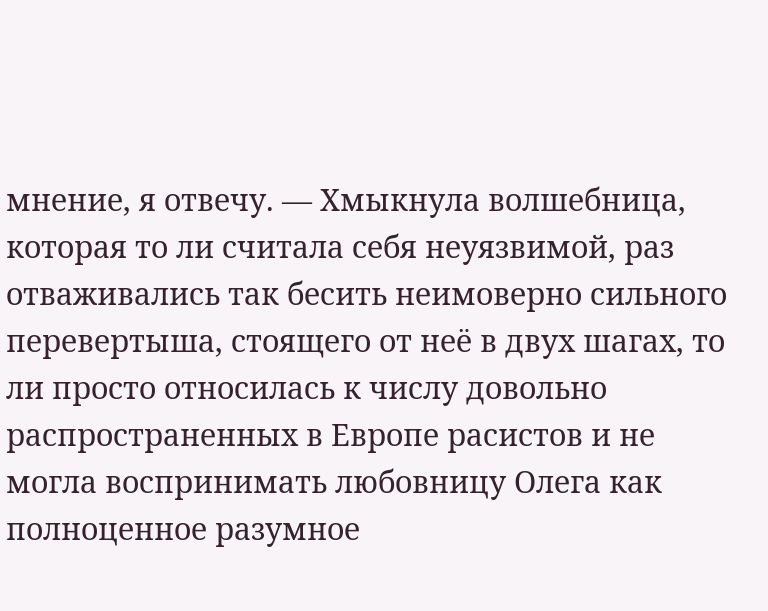мнение, я отвечу. — Хмыкнула волшебница, которая то ли считала себя неуязвимой, раз отваживались так бесить неимоверно сильного перевертыша, стоящего от неё в двух шагах, то ли просто относилась к числу довольно распространенных в Европе расистов и не могла воспринимать любовницу Олега как полноценное разумное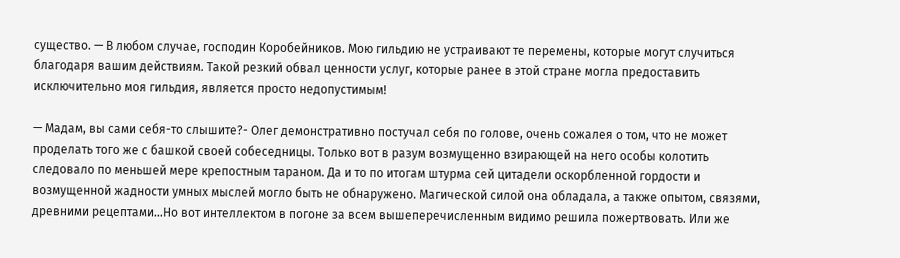существо. — В любом случае, господин Коробейников. Мою гильдию не устраивают те перемены, которые могут случиться благодаря вашим действиям. Такой резкий обвал ценности услуг, которые ранее в этой стране могла предоставить исключительно моя гильдия, является просто недопустимым!

— Мадам, вы сами себя-то слышите?- Олег демонстративно постучал себя по голове, очень сожалея о том, что не может проделать того же с башкой своей собеседницы. Только вот в разум возмущенно взирающей на него особы колотить следовало по меньшей мере крепостным тараном. Да и то по итогам штурма сей цитадели оскорбленной гордости и возмущенной жадности умных мыслей могло быть не обнаружено. Магической силой она обладала, а также опытом, связями, древними рецептами…Но вот интеллектом в погоне за всем вышеперечисленным видимо решила пожертвовать. Или же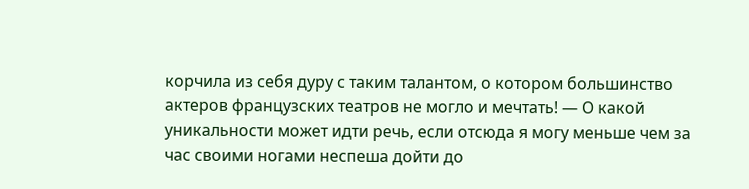корчила из себя дуру с таким талантом, о котором большинство актеров французских театров не могло и мечтать! — О какой уникальности может идти речь, если отсюда я могу меньше чем за час своими ногами неспеша дойти до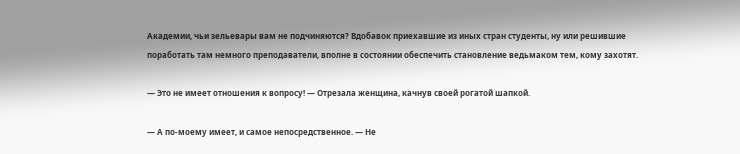Академии, чьи зельевары вам не подчиняются? Вдобавок приехавшие из иных стран студенты, ну или решившие поработать там немного преподаватели, вполне в состоянии обеспечить становление ведьмаком тем, кому захотят.

— Это не имеет отношения к вопросу! — Отрезала женщина, качнув своей рогатой шапкой.

— А по-моему имеет, и самое непосредственное. — Не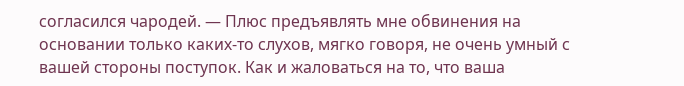согласился чародей. — Плюс предъявлять мне обвинения на основании только каких-то слухов, мягко говоря, не очень умный с вашей стороны поступок. Как и жаловаться на то, что ваша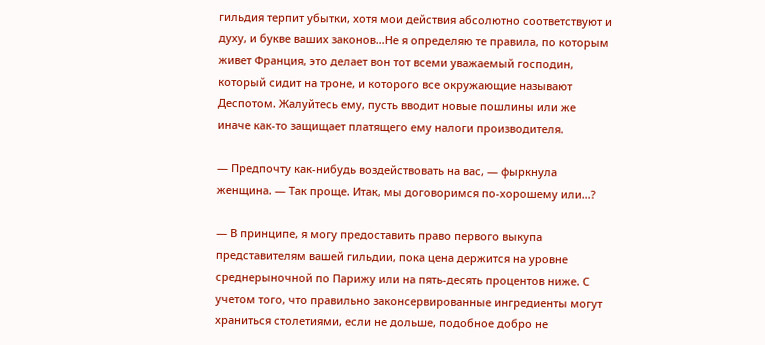гильдия терпит убытки, хотя мои действия абсолютно соответствуют и духу, и букве ваших законов…Не я определяю те правила, по которым живет Франция, это делает вон тот всеми уважаемый господин, который сидит на троне, и которого все окружающие называют Деспотом. Жалуйтесь ему, пусть вводит новые пошлины или же иначе как-то защищает платящего ему налоги производителя.

— Предпочту как-нибудь воздействовать на вас, — фыркнула женщина. — Так проще. Итак, мы договоримся по-хорошему или…?

— В принципе, я могу предоставить право первого выкупа представителям вашей гильдии, пока цена держится на уровне среднерыночной по Парижу или на пять-десять процентов ниже. С учетом того, что правильно законсервированные ингредиенты могут храниться столетиями, если не дольше, подобное добро не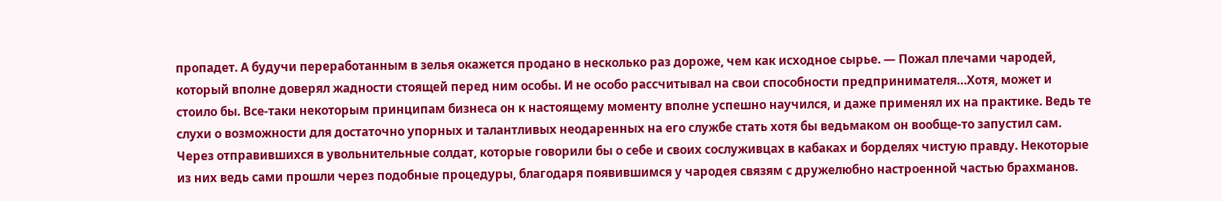пропадет. А будучи переработанным в зелья окажется продано в несколько раз дороже, чем как исходное сырье. — Пожал плечами чародей, который вполне доверял жадности стоящей перед ним особы. И не особо рассчитывал на свои способности предпринимателя…Хотя, может и стоило бы. Все-таки некоторым принципам бизнеса он к настоящему моменту вполне успешно научился, и даже применял их на практике. Ведь те слухи о возможности для достаточно упорных и талантливых неодаренных на его службе стать хотя бы ведьмаком он вообще-то запустил сам. Через отправившихся в увольнительные солдат, которые говорили бы о себе и своих сослуживцах в кабаках и борделях чистую правду. Некоторые из них ведь сами прошли через подобные процедуры, благодаря появившимся у чародея связям с дружелюбно настроенной частью брахманов.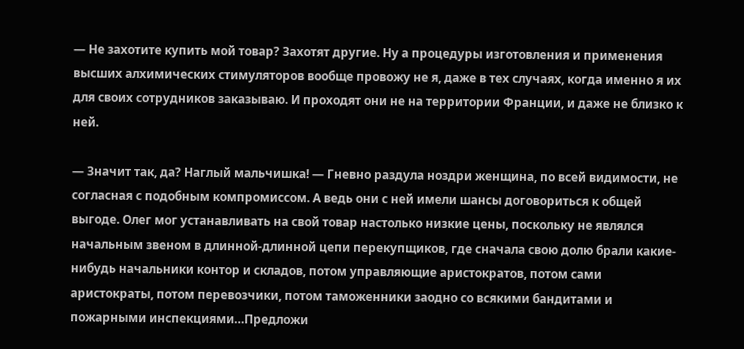— Не захотите купить мой товар? Захотят другие. Ну а процедуры изготовления и применения высших алхимических стимуляторов вообще провожу не я, даже в тех случаях, когда именно я их для своих сотрудников заказываю. И проходят они не на территории Франции, и даже не близко к ней.

— Значит так, да? Наглый мальчишка! — Гневно раздула ноздри женщина, по всей видимости, не согласная с подобным компромиссом. А ведь они с ней имели шансы договориться к общей выгоде. Олег мог устанавливать на свой товар настолько низкие цены, поскольку не являлся начальным звеном в длинной-длинной цепи перекупщиков, где сначала свою долю брали какие-нибудь начальники контор и складов, потом управляющие аристократов, потом сами аристократы, потом перевозчики, потом таможенники заодно со всякими бандитами и пожарными инспекциями…Предложи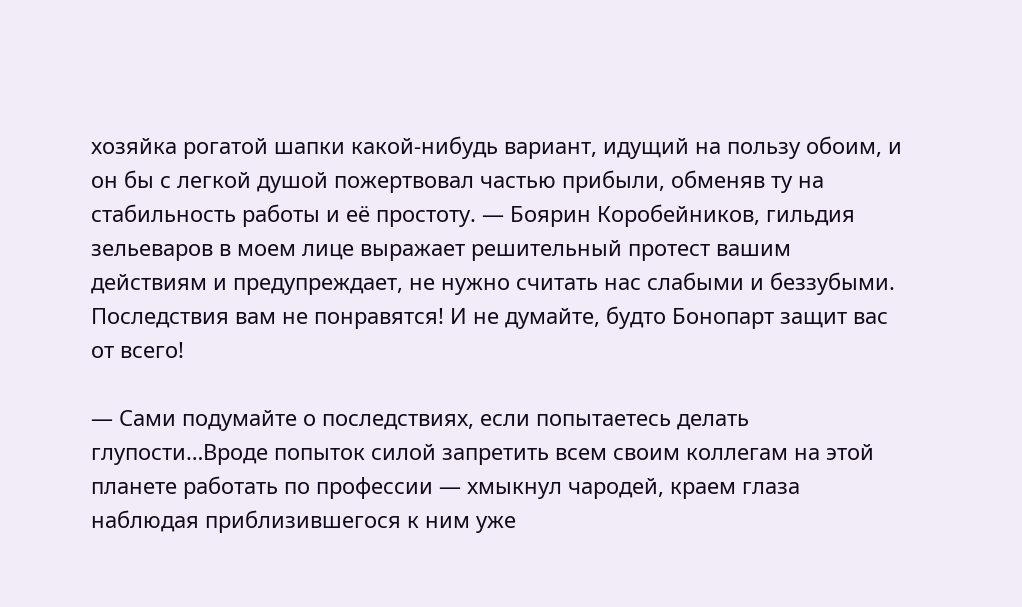хозяйка рогатой шапки какой-нибудь вариант, идущий на пользу обоим, и он бы с легкой душой пожертвовал частью прибыли, обменяв ту на стабильность работы и её простоту. — Боярин Коробейников, гильдия зельеваров в моем лице выражает решительный протест вашим действиям и предупреждает, не нужно считать нас слабыми и беззубыми. Последствия вам не понравятся! И не думайте, будто Бонопарт защит вас от всего!

— Сами подумайте о последствиях, если попытаетесь делать глупости…Вроде попыток силой запретить всем своим коллегам на этой планете работать по профессии — хмыкнул чародей, краем глаза наблюдая приблизившегося к ним уже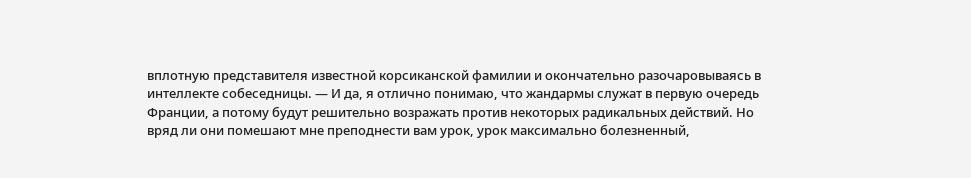вплотную представителя известной корсиканской фамилии и окончательно разочаровываясь в интеллекте собеседницы. — И да, я отлично понимаю, что жандармы служат в первую очередь Франции, а потому будут решительно возражать против некоторых радикальных действий. Но вряд ли они помешают мне преподнести вам урок, урок максимально болезненный,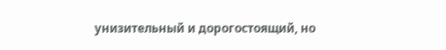унизительный и дорогостоящий, но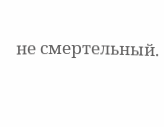не смертельный.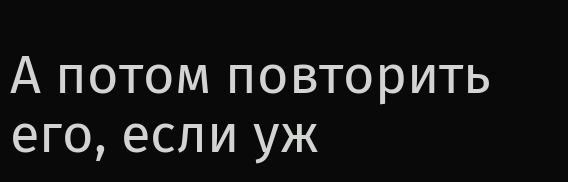А потом повторить его, если уж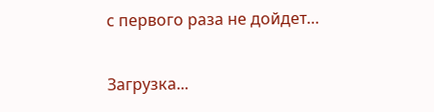с первого раза не дойдет…

Загрузка...